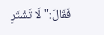فَقَالَ:"لَا تَشْتَرِ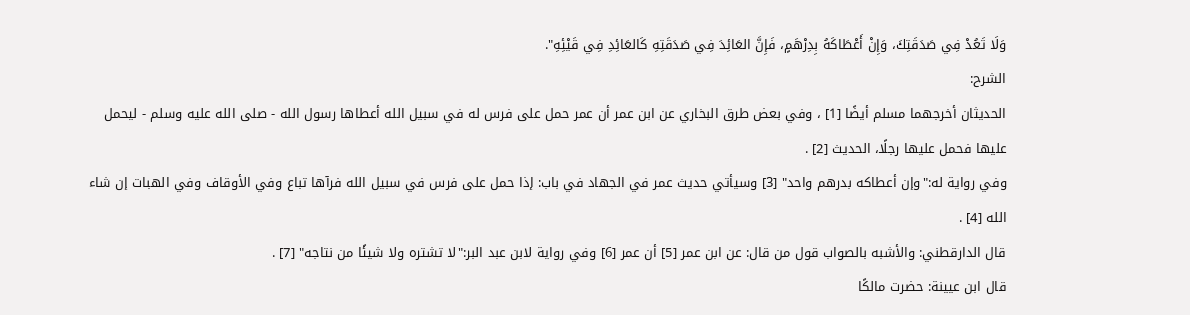وَلَا تَعُدْ فِي صَدَقَتِكَ، وَإِنْ أَعْطَاكَهُ بِدِرْهَمٍ، فَإِنَّ العَائِدَ فِي صَدَقَتِهِ كَالعَائِدِ فِي قَيْئِهِ".
الشرح:
الحديثان أخرجهما مسلم أيضًا [1] ، وفي بعض طرق البخاري عن ابن عمر أن عمر حمل على فرس له في سبيل الله أعطاها رسول الله - صلى الله عليه وسلم - ليحمل عليها فحمل عليها رجلًا، الحديث [2] .
وفي رواية له:"وإن أعطاكه بدرهم واحد" [3] وسيأتي حديث عمر في الجهاد في باب: إذا حمل على فرس في سبيل الله فرآها تباع وفي الأوقاف وفي الهبات إن شاء الله [4] .
قال الدارقطني: والأشبه بالصواب قول من قال: عن ابن عمر [5] أن عمر [6] وفي رواية لابن عبد البر:"لا تشتره ولا شيئًا من نتاجه" [7] .
قال ابن عيينة: حضرت مالكًا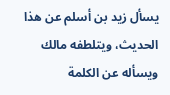يسأل زيد بن أسلم عن هذا الحديث، ويتلطفه مالك ويسأله عن الكلمة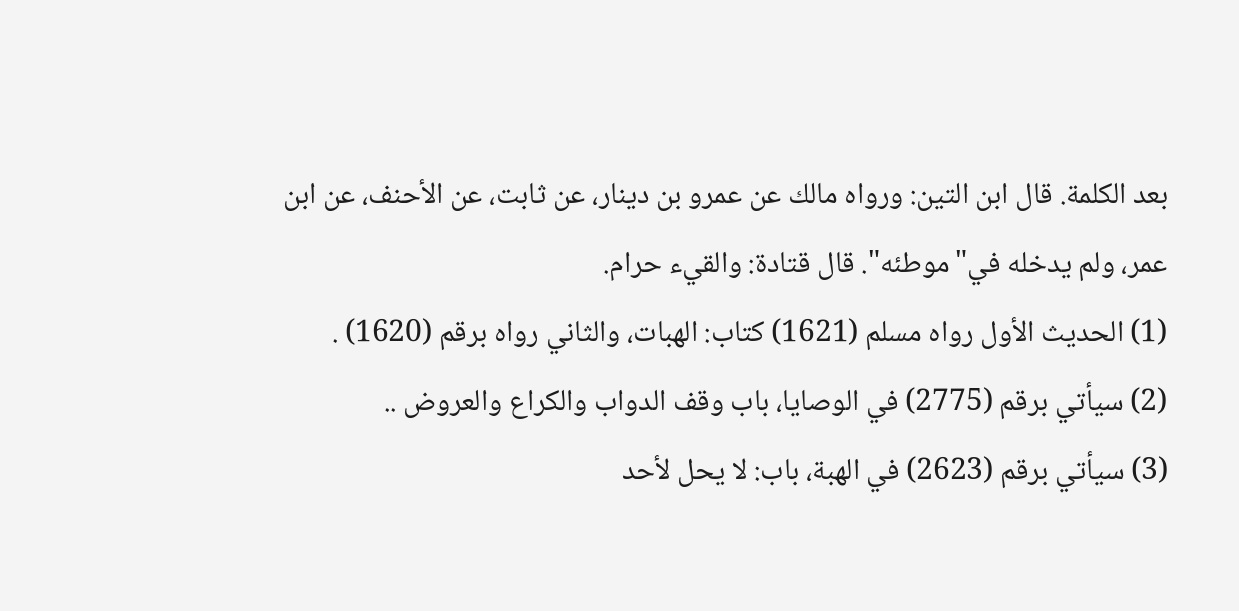بعد الكلمة. قال ابن التين: ورواه مالك عن عمرو بن دينار، عن ثابت، عن الأحنف، عن ابن عمر، ولم يدخله في"موطئه". قال قتادة: والقيء حرام.
(1) الحديث الأول رواه مسلم (1621) كتاب: الهبات، والثاني رواه برقم (1620) .
(2) سيأتي برقم (2775) في الوصايا، باب وقف الدواب والكراع والعروض ..
(3) سيأتي برقم (2623) في الهبة، باب: لا يحل لأحد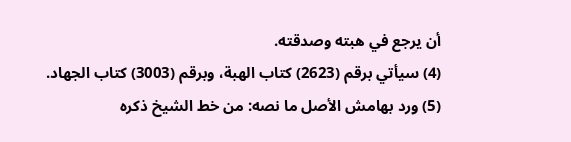أن يرجع في هبته وصدقته.
(4) سيأتي برقم (2623) كتاب الهبة، وبرقم (3003) كتاب الجهاد.
(5) ورد بهامش الأصل ما نصه: من خط الشيخ ذكره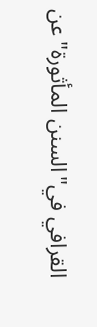القرافي في"السنن المأثورة"عن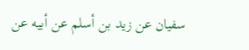سفيان عن زيد بن أسلم عن أبيه عن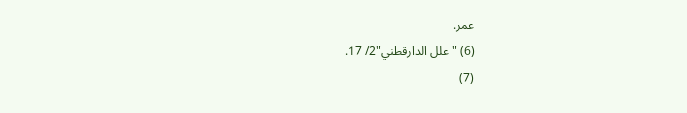عمر.
(6) "علل الدارقطني"2/ 17.
(7)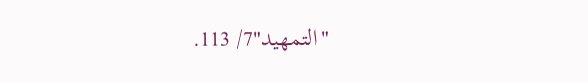"التمهيد"7/ 113.